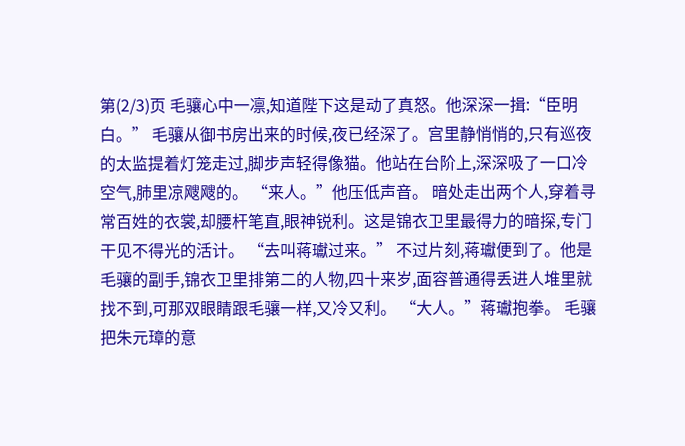第(2/3)页 毛骧心中一凛,知道陛下这是动了真怒。他深深一揖:“臣明白。” 毛骧从御书房出来的时候,夜已经深了。宫里静悄悄的,只有巡夜的太监提着灯笼走过,脚步声轻得像猫。他站在台阶上,深深吸了一口冷空气,肺里凉飕飕的。 “来人。”他压低声音。 暗处走出两个人,穿着寻常百姓的衣裳,却腰杆笔直,眼神锐利。这是锦衣卫里最得力的暗探,专门干见不得光的活计。 “去叫蒋瓛过来。” 不过片刻,蒋瓛便到了。他是毛骧的副手,锦衣卫里排第二的人物,四十来岁,面容普通得丢进人堆里就找不到,可那双眼睛跟毛骧一样,又冷又利。 “大人。”蒋瓛抱拳。 毛骧把朱元璋的意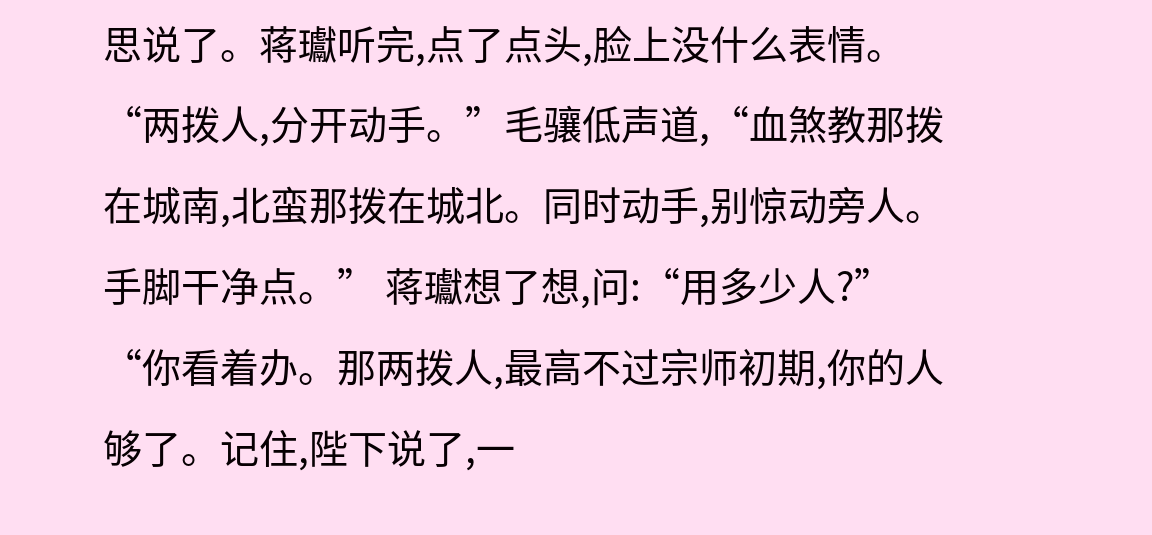思说了。蒋瓛听完,点了点头,脸上没什么表情。 “两拨人,分开动手。”毛骧低声道,“血煞教那拨在城南,北蛮那拨在城北。同时动手,别惊动旁人。手脚干净点。” 蒋瓛想了想,问:“用多少人?” “你看着办。那两拨人,最高不过宗师初期,你的人够了。记住,陛下说了,一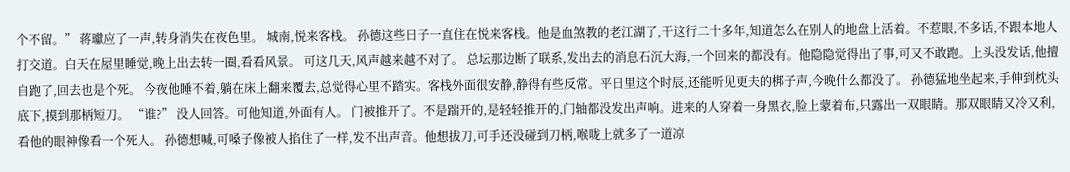个不留。” 蒋瓛应了一声,转身消失在夜色里。 城南,悦来客栈。 孙德这些日子一直住在悦来客栈。他是血煞教的老江湖了,干这行二十多年,知道怎么在别人的地盘上活着。不惹眼,不多话,不跟本地人打交道。白天在屋里睡觉,晚上出去转一圈,看看风景。 可这几天,风声越来越不对了。 总坛那边断了联系,发出去的消息石沉大海,一个回来的都没有。他隐隐觉得出了事,可又不敢跑。上头没发话,他擅自跑了,回去也是个死。 今夜他睡不着,躺在床上翻来覆去,总觉得心里不踏实。客栈外面很安静,静得有些反常。平日里这个时辰,还能听见更夫的梆子声,今晚什么都没了。 孙德猛地坐起来,手伸到枕头底下,摸到那柄短刀。 “谁?” 没人回答。可他知道,外面有人。 门被推开了。不是踹开的,是轻轻推开的,门轴都没发出声响。进来的人穿着一身黑衣,脸上蒙着布,只露出一双眼睛。那双眼睛又冷又利,看他的眼神像看一个死人。 孙德想喊,可嗓子像被人掐住了一样,发不出声音。他想拔刀,可手还没碰到刀柄,喉咙上就多了一道凉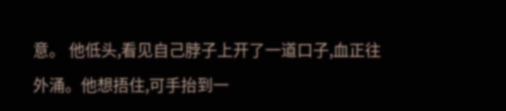意。 他低头,看见自己脖子上开了一道口子,血正往外涌。他想捂住,可手抬到一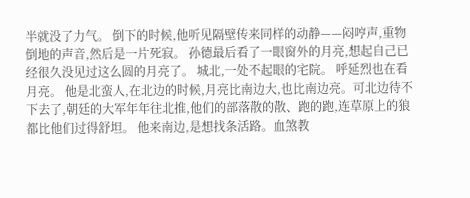半就没了力气。 倒下的时候,他听见隔壁传来同样的动静——闷哼声,重物倒地的声音,然后是一片死寂。 孙德最后看了一眼窗外的月亮,想起自己已经很久没见过这么圆的月亮了。 城北,一处不起眼的宅院。 呼延烈也在看月亮。 他是北蛮人,在北边的时候,月亮比南边大,也比南边亮。可北边待不下去了,朝廷的大军年年往北推,他们的部落散的散、跑的跑,连草原上的狼都比他们过得舒坦。 他来南边,是想找条活路。血煞教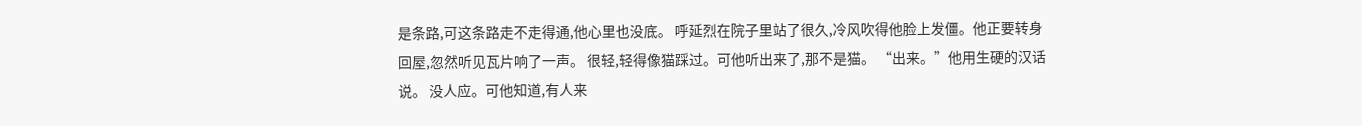是条路,可这条路走不走得通,他心里也没底。 呼延烈在院子里站了很久,冷风吹得他脸上发僵。他正要转身回屋,忽然听见瓦片响了一声。 很轻,轻得像猫踩过。可他听出来了,那不是猫。 “出来。”他用生硬的汉话说。 没人应。可他知道,有人来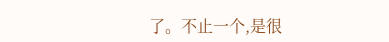了。不止一个,是很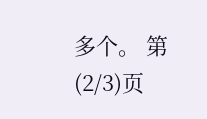多个。 第(2/3)页